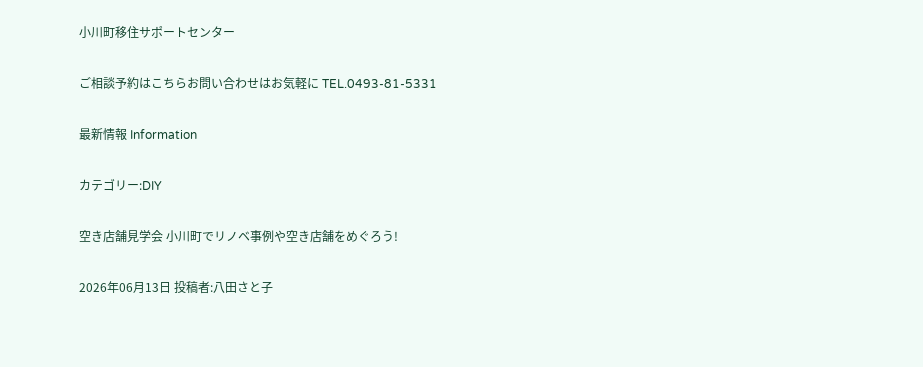小川町移住サポートセンター

ご相談予約はこちらお問い合わせはお気軽に TEL.0493-81-5331

最新情報 Information

カテゴリー:DIY

空き店舗見学会 小川町でリノベ事例や空き店舗をめぐろう!

2026年06月13日 投稿者:八田さと子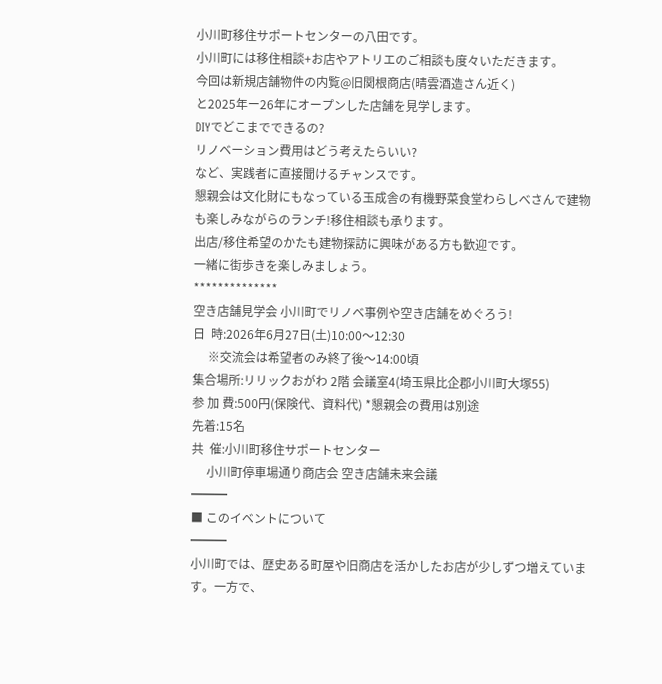小川町移住サポートセンターの八田です。
小川町には移住相談+お店やアトリエのご相談も度々いただきます。
今回は新規店舗物件の内覧@旧関根商店(晴雲酒造さん近く)
と2025年ー26年にオープンした店舗を見学します。
DIYでどこまでできるの?
リノベーション費用はどう考えたらいい?
など、実践者に直接聞けるチャンスです。
懇親会は文化財にもなっている玉成舎の有機野菜食堂わらしべさんで建物も楽しみながらのランチ!移住相談も承ります。
出店/移住希望のかたも建物探訪に興味がある方も歓迎です。
一緒に街歩きを楽しみましょう。
**************
空き店舗見学会 小川町でリノベ事例や空き店舗をめぐろう!
日  時:2026年6月27日(土)10:00〜12:30
     ※交流会は希望者のみ終了後〜14:00頃
集合場所:リリックおがわ 2階 会議室4(埼玉県比企郡小川町大塚55)
参 加 費:500円(保険代、資料代) *懇親会の費用は別途
先着:15名
共  催:小川町移住サポートセンター
     小川町停車場通り商店会 空き店舗未来会議
━━━
■ このイベントについて
━━━
小川町では、歴史ある町屋や旧商店を活かしたお店が少しずつ増えています。一方で、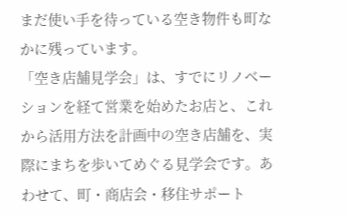まだ使い手を待っている空き物件も町なかに残っています。
「空き店舗見学会」は、すでにリノベーションを経て営業を始めたお店と、これから活用方法を計画中の空き店舗を、実際にまちを歩いてめぐる見学会です。あわせて、町・商店会・移住サポート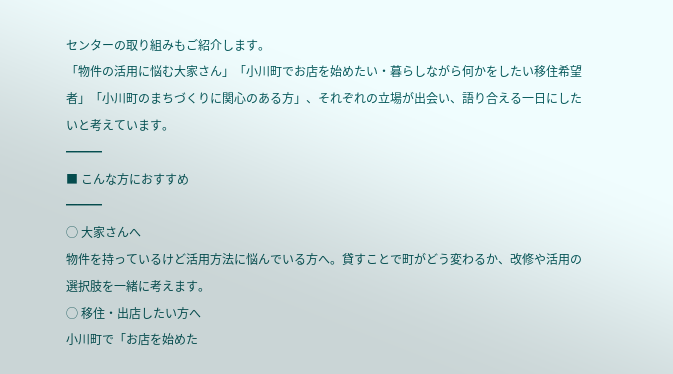センターの取り組みもご紹介します。
「物件の活用に悩む大家さん」「小川町でお店を始めたい・暮らしながら何かをしたい移住希望者」「小川町のまちづくりに関心のある方」、それぞれの立場が出会い、語り合える一日にしたいと考えています。
━━━
■ こんな方におすすめ
━━━
◯ 大家さんへ
物件を持っているけど活用方法に悩んでいる方へ。貸すことで町がどう変わるか、改修や活用の選択肢を一緒に考えます。
◯ 移住・出店したい方へ
小川町で「お店を始めた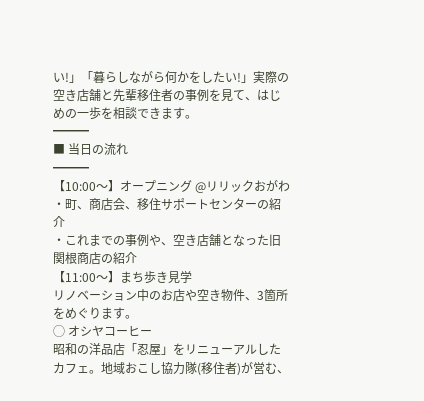い!」「暮らしながら何かをしたい!」実際の空き店舗と先輩移住者の事例を見て、はじめの一歩を相談できます。
━━━
■ 当日の流れ
━━━
【10:00〜】オープニング @リリックおがわ
・町、商店会、移住サポートセンターの紹介
・これまでの事例や、空き店舗となった旧関根商店の紹介
【11:00〜】まち歩き見学
リノベーション中のお店や空き物件、3箇所をめぐります。
◯ オシヤコーヒー
昭和の洋品店「忍屋」をリニューアルしたカフェ。地域おこし協力隊(移住者)が営む、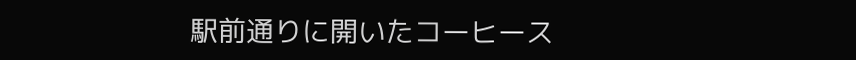駅前通りに開いたコーヒース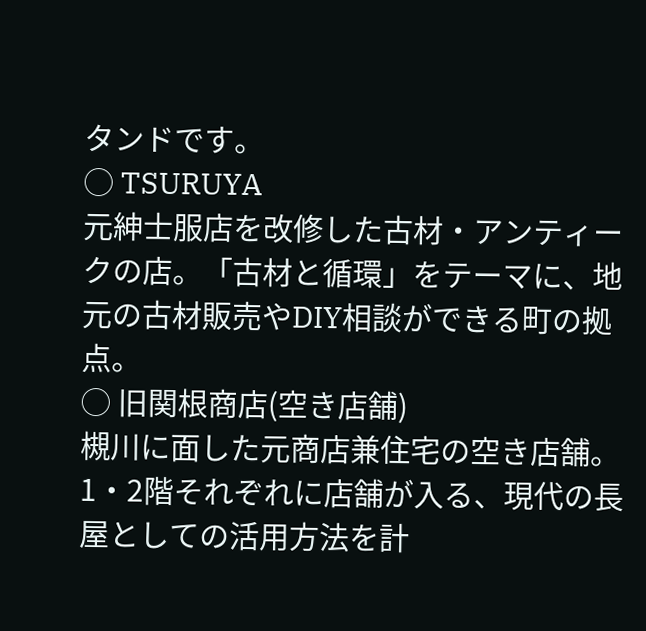タンドです。
◯ TSURUYA
元紳士服店を改修した古材・アンティークの店。「古材と循環」をテーマに、地元の古材販売やDIY相談ができる町の拠点。
◯ 旧関根商店(空き店舗)
槻川に面した元商店兼住宅の空き店舗。1・2階それぞれに店舗が入る、現代の長屋としての活用方法を計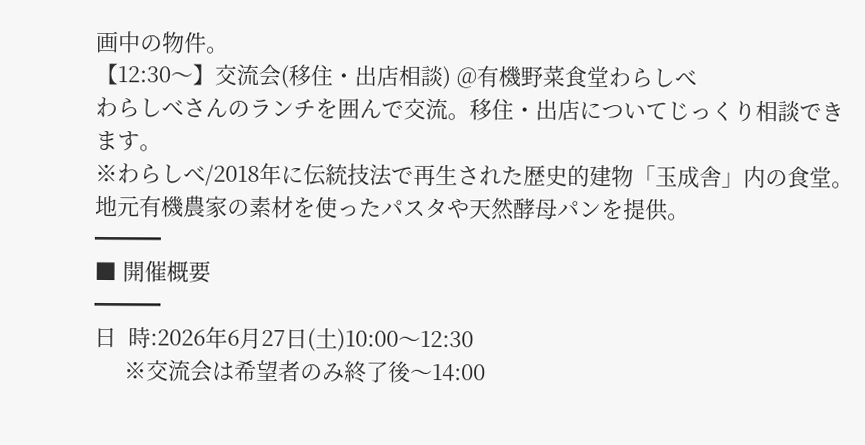画中の物件。
【12:30〜】交流会(移住・出店相談) @有機野菜食堂わらしべ
わらしべさんのランチを囲んで交流。移住・出店についてじっくり相談できます。
※わらしべ/2018年に伝統技法で再生された歴史的建物「玉成舎」内の食堂。地元有機農家の素材を使ったパスタや天然酵母パンを提供。
━━━
■ 開催概要
━━━
日  時:2026年6月27日(土)10:00〜12:30
     ※交流会は希望者のみ終了後〜14:00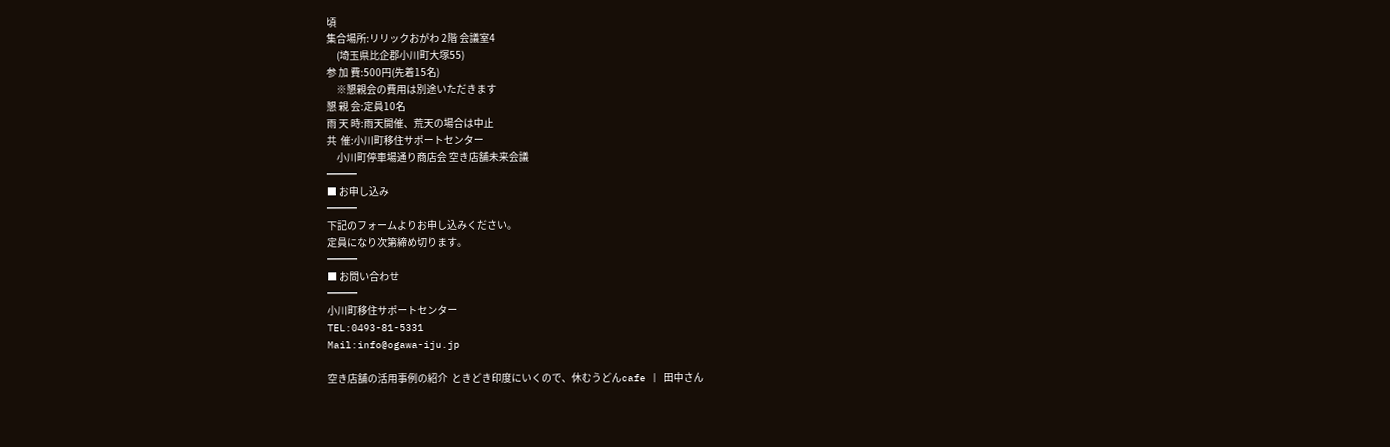頃
集合場所:リリックおがわ 2階 会議室4
     (埼玉県比企郡小川町大塚55)
参 加 費:500円(先着15名)
     ※懇親会の費用は別途いただきます
懇 親 会:定員10名
雨 天 時:雨天開催、荒天の場合は中止
共  催:小川町移住サポートセンター
     小川町停車場通り商店会 空き店舗未来会議
━━━
■ お申し込み
━━━
下記のフォームよりお申し込みください。
定員になり次第締め切ります。
━━━
■ お問い合わせ
━━━
小川町移住サポートセンター
TEL:0493-81-5331
Mail:info@ogawa-iju.jp

空き店舗の活用事例の紹介  ときどき印度にいくので、休むうどんcafe | 田中さん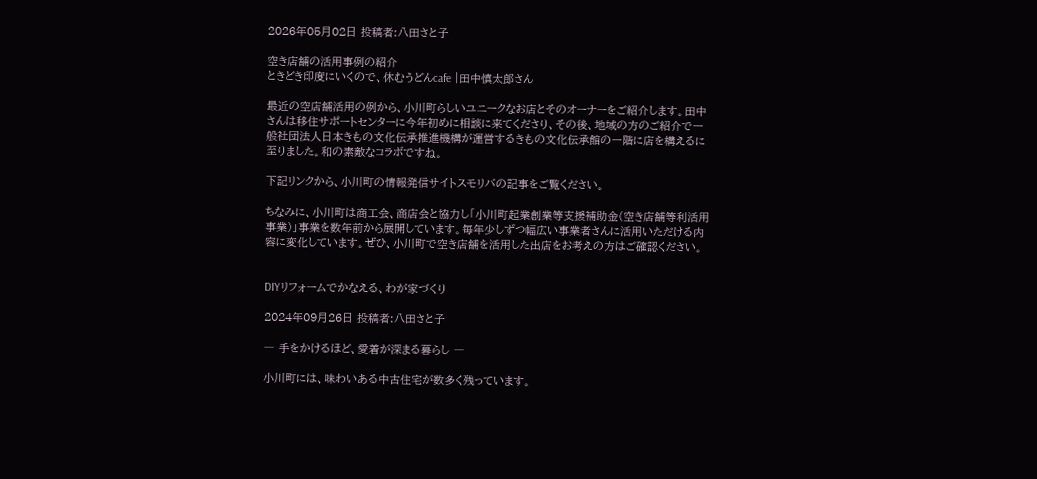2026年05月02日 投稿者:八田さと子

空き店舗の活用事例の紹介
ときどき印度にいくので、休むうどんcafe |田中慎太郎さん

最近の空店舗活用の例から、小川町らしいユニークなお店とそのオーナーをご紹介します。田中さんは移住サポートセンターに今年初めに相談に来てくださり、その後、地域の方のご紹介で一般社団法人日本きもの文化伝承推進機構が運営するきもの文化伝承館の一階に店を構えるに至りました。和の素敵なコラボですね。

下記リンクから、小川町の情報発信サイトスモリバの記事をご覧ください。

ちなみに、小川町は商工会、商店会と協力し「小川町起業創業等支援補助金(空き店舗等利活用事業)」事業を数年前から展開しています。毎年少しずつ幅広い事業者さんに活用いただける内容に変化しています。ぜひ、小川町で空き店舗を活用した出店をお考えの方はご確認ください。


DIYリフォームでかなえる、わが家づくり

2024年09月26日 投稿者:八田さと子

― 手をかけるほど、愛着が深まる暮らし ―

小川町には、味わいある中古住宅が数多く残っています。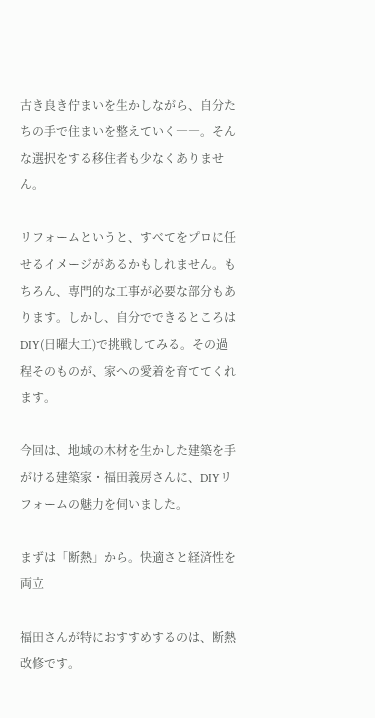古き良き佇まいを生かしながら、自分たちの手で住まいを整えていく――。そんな選択をする移住者も少なくありません。

リフォームというと、すべてをプロに任せるイメージがあるかもしれません。もちろん、専門的な工事が必要な部分もあります。しかし、自分でできるところはDIY(日曜大工)で挑戦してみる。その過程そのものが、家への愛着を育ててくれます。

今回は、地域の木材を生かした建築を手がける建築家・福田義房さんに、DIYリフォームの魅力を伺いました。

まずは「断熱」から。快適さと経済性を両立

福田さんが特におすすめするのは、断熱改修です。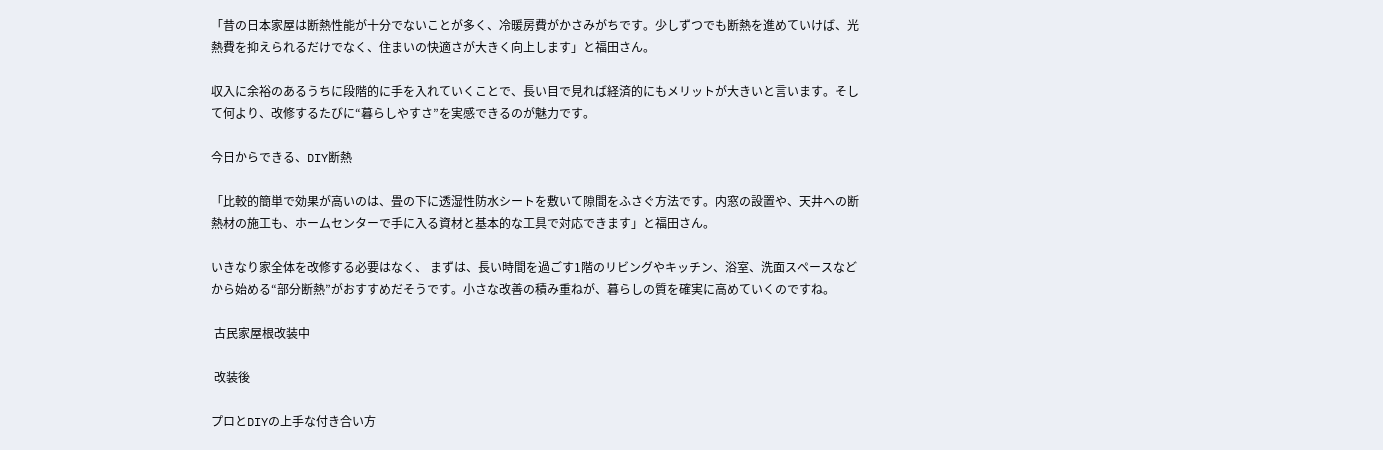「昔の日本家屋は断熱性能が十分でないことが多く、冷暖房費がかさみがちです。少しずつでも断熱を進めていけば、光熱費を抑えられるだけでなく、住まいの快適さが大きく向上します」と福田さん。

収入に余裕のあるうちに段階的に手を入れていくことで、長い目で見れば経済的にもメリットが大きいと言います。そして何より、改修するたびに“暮らしやすさ”を実感できるのが魅力です。

今日からできる、DIY断熱

「比較的簡単で効果が高いのは、畳の下に透湿性防水シートを敷いて隙間をふさぐ方法です。内窓の設置や、天井への断熱材の施工も、ホームセンターで手に入る資材と基本的な工具で対応できます」と福田さん。

いきなり家全体を改修する必要はなく、 まずは、長い時間を過ごす1階のリビングやキッチン、浴室、洗面スペースなどから始める“部分断熱”がおすすめだそうです。小さな改善の積み重ねが、暮らしの質を確実に高めていくのですね。

 古民家屋根改装中

 改装後

プロとDIYの上手な付き合い方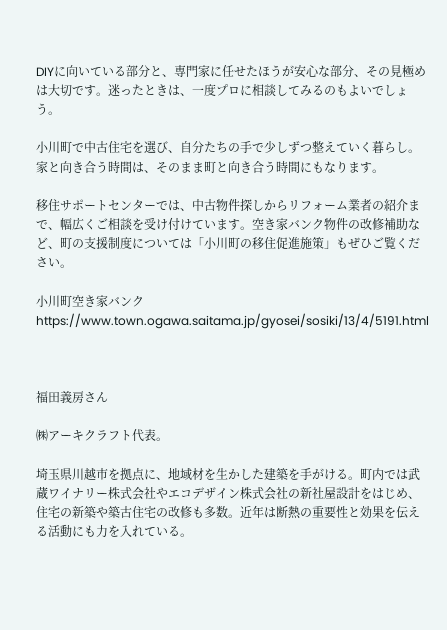DIYに向いている部分と、専門家に任せたほうが安心な部分、その見極めは大切です。迷ったときは、一度プロに相談してみるのもよいでしょう。

小川町で中古住宅を選び、自分たちの手で少しずつ整えていく暮らし。家と向き合う時間は、そのまま町と向き合う時間にもなります。

移住サポートセンターでは、中古物件探しからリフォーム業者の紹介まで、幅広くご相談を受け付けています。空き家バンク物件の改修補助など、町の支援制度については「小川町の移住促進施策」もぜひご覧ください。

小川町空き家バンク https://www.town.ogawa.saitama.jp/gyosei/sosiki/13/4/5191.html



福田義房さん

㈱アーキクラフト代表。

埼玉県川越市を拠点に、地域材を生かした建築を手がける。町内では武蔵ワイナリー株式会社やエコデザイン株式会社の新社屋設計をはじめ、住宅の新築や築古住宅の改修も多数。近年は断熱の重要性と効果を伝える活動にも力を入れている。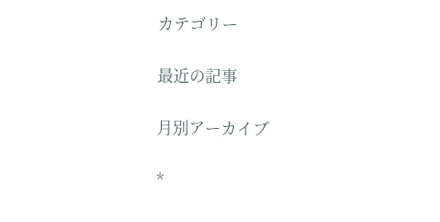カテゴリー

最近の記事

月別アーカイブ

*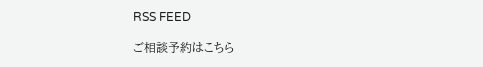RSS FEED

ご相談予約はこちら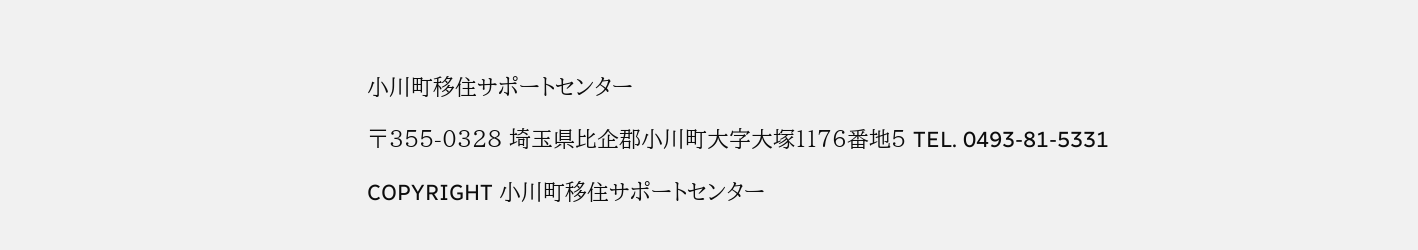小川町移住サポートセンター

〒355-0328 埼玉県比企郡小川町大字大塚1176番地5 TEL. 0493-81-5331

COPYRIGHT 小川町移住サポートセンター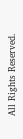All Rights Reserved.